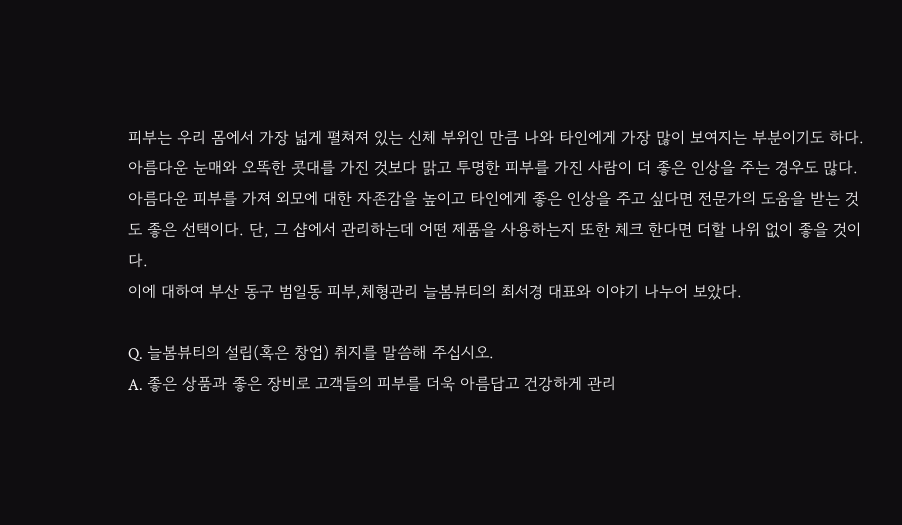피부는 우리 몸에서 가장 넓게 펼쳐져 있는 신체 부위인 만큼 나와 타인에게 가장 많이 보여지는 부분이기도 하다. 아름다운 눈매와 오똑한 콧대를 가진 것보다 맑고 투명한 피부를 가진 사람이 더 좋은 인상을 주는 경우도 많다. 아름다운 피부를 가져 외모에 대한 자존감을 높이고 타인에게 좋은 인상을 주고 싶다면 전문가의 도움을 받는 것도 좋은 선택이다. 단, 그 샵에서 관리하는데 어떤 제품을 사용하는지 또한 체크 한다면 더할 나위 없이 좋을 것이다.
이에 대하여 부산 동구 범일동 피부,체형관리 늘봄뷰티의 최서경 대표와 이야기 나누어 보았다.

Q. 늘봄뷰티의 설립(혹은 창업) 취지를 말씀해 주십시오.
A. 좋은 상품과 좋은 장비로 고객들의 피부를 더욱 아름답고 건강하게 관리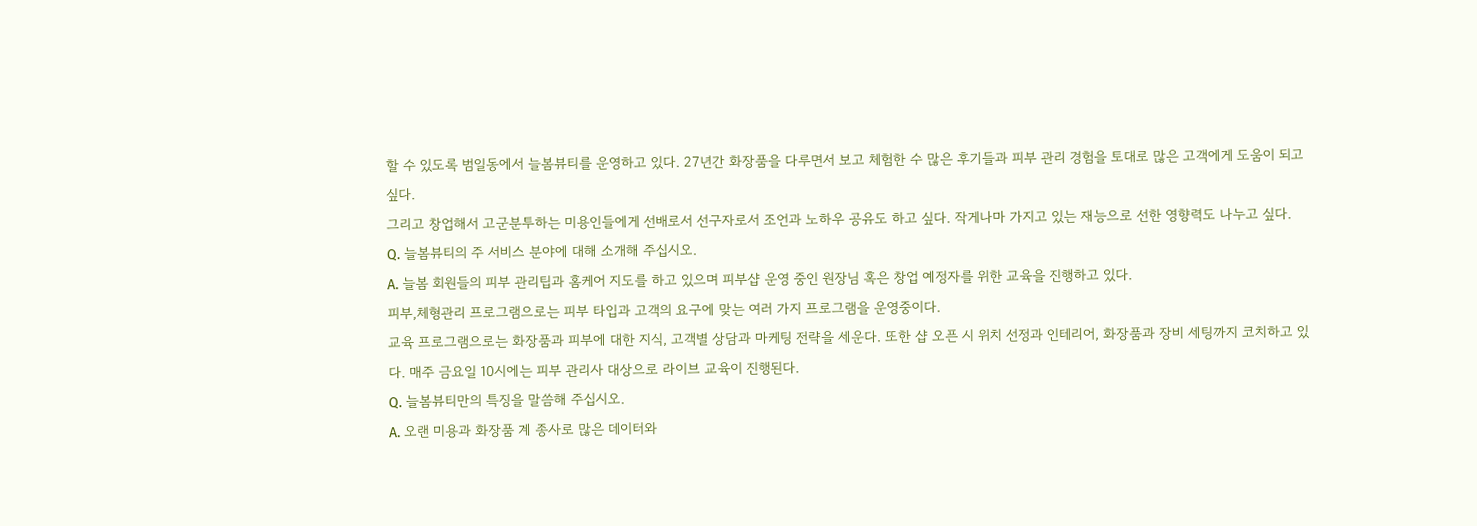할 수 있도록 범일동에서 늘봄뷰티를 운영하고 있다. 27년간 화장품을 다루면서 보고 체험한 수 많은 후기들과 피부 관리 경험을 토대로 많은 고객에게 도움이 되고 싶다.
그리고 창업해서 고군분투하는 미용인들에게 선배로서 선구자로서 조언과 노하우 공유도 하고 싶다. 작게나마 가지고 있는 재능으로 선한 영향력도 나누고 싶다.
Q. 늘봄뷰티의 주 서비스 분야에 대해 소개해 주십시오.
A. 늘봄 회원들의 피부 관리팁과 홈케어 지도를 하고 있으며 피부샵 운영 중인 원장님 혹은 창업 예정자를 위한 교육을 진행하고 있다.
피부,체형관리 프로그램으로는 피부 타입과 고객의 요구에 맞는 여러 가지 프로그램을 운영중이다.
교육 프로그램으로는 화장품과 피부에 대한 지식, 고객별 상담과 마케팅 전략을 세운다. 또한 샵 오픈 시 위치 선정과 인테리어, 화장품과 장비 세팅까지 코치하고 있다. 매주 금요일 10시에는 피부 관리사 대상으로 라이브 교육이 진행된다.
Q. 늘봄뷰티만의 특징을 말씀해 주십시오.
A. 오랜 미용과 화장품 계 종사로 많은 데이터와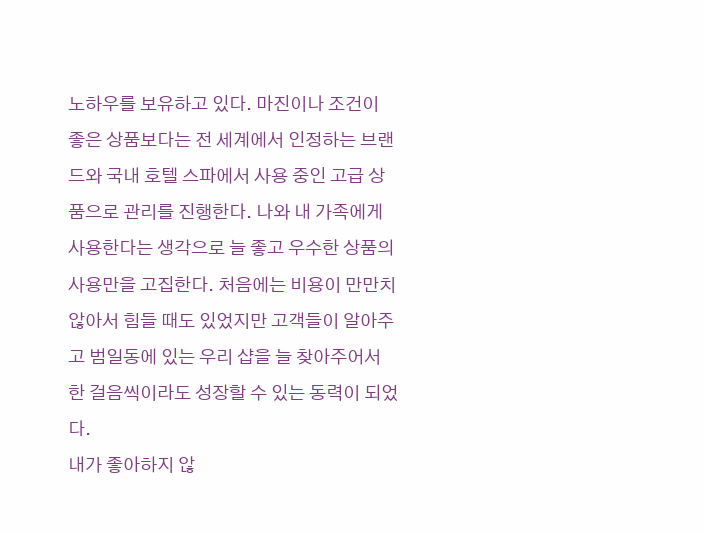노하우를 보유하고 있다. 마진이나 조건이 좋은 상품보다는 전 세계에서 인정하는 브랜드와 국내 호텔 스파에서 사용 중인 고급 상품으로 관리를 진행한다. 나와 내 가족에게 사용한다는 생각으로 늘 좋고 우수한 상품의 사용만을 고집한다. 처음에는 비용이 만만치 않아서 힘들 때도 있었지만 고객들이 알아주고 범일동에 있는 우리 샵을 늘 찾아주어서 한 걸음씩이라도 성장할 수 있는 동력이 되었다.
내가 좋아하지 않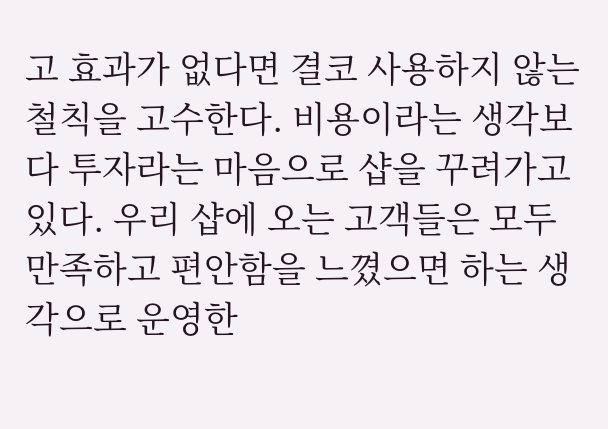고 효과가 없다면 결코 사용하지 않는 철칙을 고수한다. 비용이라는 생각보다 투자라는 마음으로 샵을 꾸려가고 있다. 우리 샵에 오는 고객들은 모두 만족하고 편안함을 느꼈으면 하는 생각으로 운영한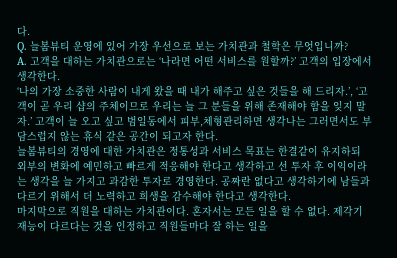다.
Q. 늘봄뷰티 운영에 있어 가장 우선으로 보는 가치관과 철학은 무엇입니까?
A. 고객을 대하는 가치관으로는 ‘나라면 어떤 서비스를 원할까?’ 고객의 입장에서 생각한다.
‘나의 가장 소중한 사람이 내게 왔을 때 내가 해주고 싶은 것들을 해 드리자.’, ‘고객이 곧 우리 샵의 주체이므로 우리는 늘 그 분들을 위해 존재해야 함을 잊지 말자.’ 고객이 늘 오고 싶고 범일동에서 피부,체형관리하면 생각나는 그러면서도 부담스럽지 않는 휴식 같은 공간이 되고자 한다.
늘봄뷰티의 경영에 대한 가치관은 정통성과 서비스 목표는 한결같이 유지하되 외부의 변화에 예민하고 빠르게 적응해야 한다고 생각하고 선 투자 후 이익이라는 생각을 늘 가지고 과감한 투자로 경영한다. 공짜란 없다고 생각하기에 남들과 다르기 위해서 더 노력하고 희생을 감수해야 한다고 생각한다.
마지막으로 직원을 대하는 가치관이다. 혼자서는 모든 일을 할 수 없다. 제각기 재능이 다르다는 것을 인정하고 직원들마다 잘 하는 일을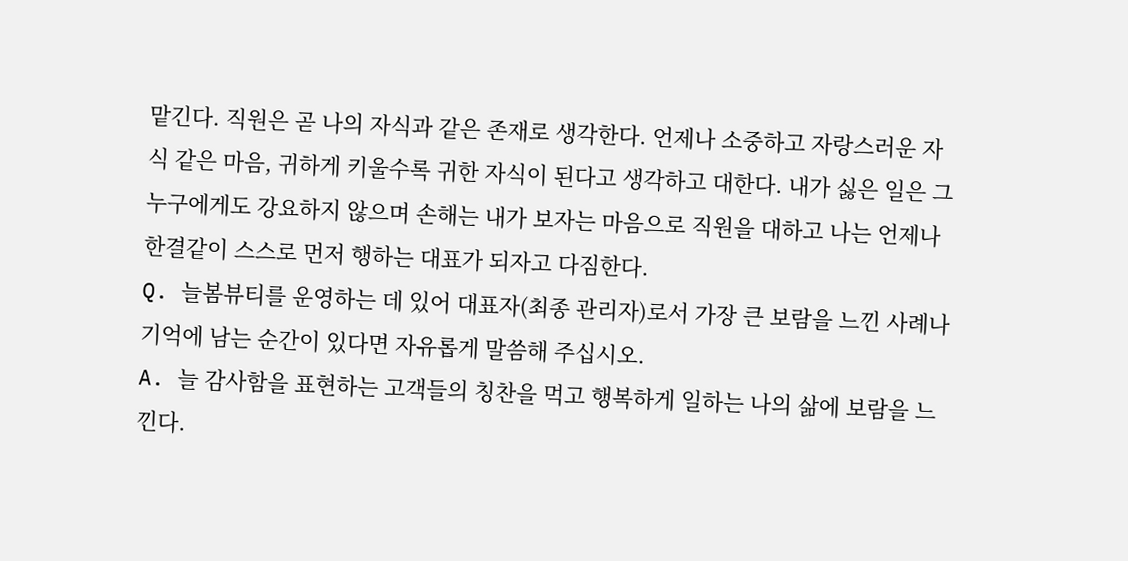맡긴다. 직원은 곧 나의 자식과 같은 존재로 생각한다. 언제나 소중하고 자랑스러운 자식 같은 마음, 귀하게 키울수록 귀한 자식이 된다고 생각하고 대한다. 내가 싫은 일은 그 누구에게도 강요하지 않으며 손해는 내가 보자는 마음으로 직원을 대하고 나는 언제나 한결같이 스스로 먼저 행하는 대표가 되자고 다짐한다.
Q. 늘봄뷰티를 운영하는 데 있어 대표자(최종 관리자)로서 가장 큰 보람을 느낀 사례나 기억에 남는 순간이 있다면 자유롭게 말씀해 주십시오.
A. 늘 감사함을 표현하는 고객들의 칭찬을 먹고 행복하게 일하는 나의 삶에 보람을 느낀다.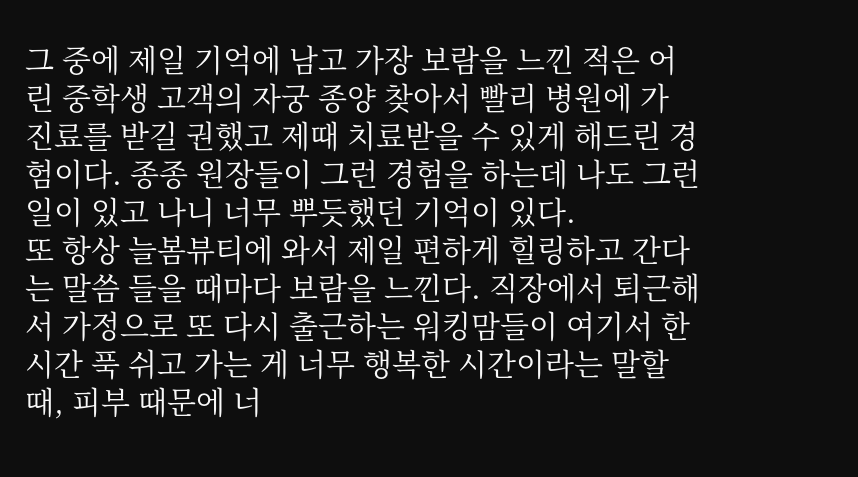그 중에 제일 기억에 남고 가장 보람을 느낀 적은 어린 중학생 고객의 자궁 종양 찾아서 빨리 병원에 가 진료를 받길 권했고 제때 치료받을 수 있게 해드린 경험이다. 종종 원장들이 그런 경험을 하는데 나도 그런 일이 있고 나니 너무 뿌듯했던 기억이 있다.
또 항상 늘봄뷰티에 와서 제일 편하게 힐링하고 간다는 말씀 들을 때마다 보람을 느낀다. 직장에서 퇴근해서 가정으로 또 다시 출근하는 워킹맘들이 여기서 한 시간 푹 쉬고 가는 게 너무 행복한 시간이라는 말할 때, 피부 때문에 너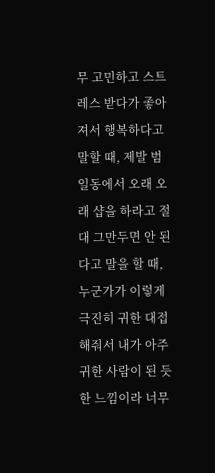무 고민하고 스트레스 받다가 좋아져서 행복하다고 말할 때, 제발 범일동에서 오래 오래 샵을 하라고 절대 그만두면 안 된다고 말을 할 때, 누군가가 이렇게 극진히 귀한 대접해줘서 내가 아주 귀한 사람이 된 듯한 느낌이라 너무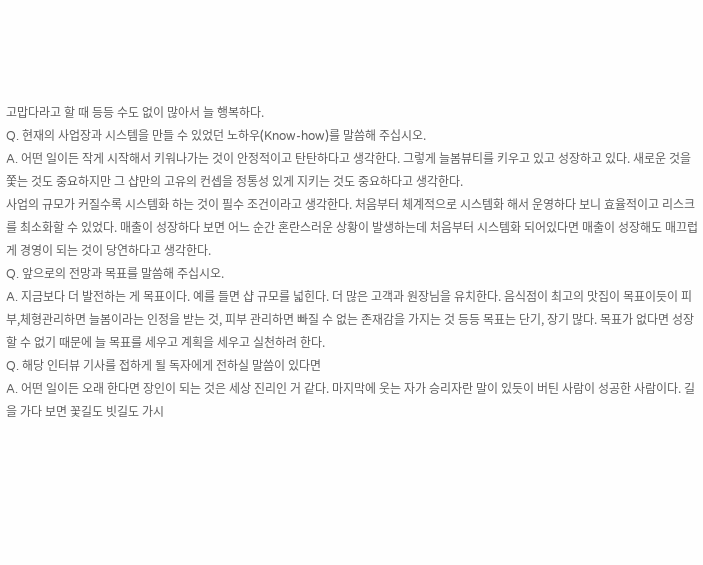고맙다라고 할 때 등등 수도 없이 많아서 늘 행복하다.
Q. 현재의 사업장과 시스템을 만들 수 있었던 노하우(Know-how)를 말씀해 주십시오.
A. 어떤 일이든 작게 시작해서 키워나가는 것이 안정적이고 탄탄하다고 생각한다. 그렇게 늘봄뷰티를 키우고 있고 성장하고 있다. 새로운 것을 쫓는 것도 중요하지만 그 샵만의 고유의 컨셉을 정통성 있게 지키는 것도 중요하다고 생각한다.
사업의 규모가 커질수록 시스템화 하는 것이 필수 조건이라고 생각한다. 처음부터 체계적으로 시스템화 해서 운영하다 보니 효율적이고 리스크를 최소화할 수 있었다. 매출이 성장하다 보면 어느 순간 혼란스러운 상황이 발생하는데 처음부터 시스템화 되어있다면 매출이 성장해도 매끄럽게 경영이 되는 것이 당연하다고 생각한다.
Q. 앞으로의 전망과 목표를 말씀해 주십시오.
A. 지금보다 더 발전하는 게 목표이다. 예를 들면 샵 규모를 넓힌다. 더 많은 고객과 원장님을 유치한다. 음식점이 최고의 맛집이 목표이듯이 피부,체형관리하면 늘봄이라는 인정을 받는 것, 피부 관리하면 빠질 수 없는 존재감을 가지는 것 등등 목표는 단기, 장기 많다. 목표가 없다면 성장할 수 없기 때문에 늘 목표를 세우고 계획을 세우고 실천하려 한다.
Q. 해당 인터뷰 기사를 접하게 될 독자에게 전하실 말씀이 있다면
A. 어떤 일이든 오래 한다면 장인이 되는 것은 세상 진리인 거 같다. 마지막에 웃는 자가 승리자란 말이 있듯이 버틴 사람이 성공한 사람이다. 길을 가다 보면 꽃길도 빗길도 가시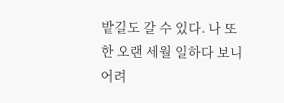밭길도 갈 수 있다. 나 또한 오랜 세월 일하다 보니 어려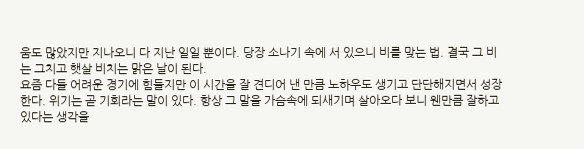움도 많았지만 지나오니 다 지난 일일 뿐이다. 당장 소나기 속에 서 있으니 비를 맞는 법. 결국 그 비는 그치고 햇살 비치는 맑은 날이 된다.
요즘 다들 어려운 경기에 힘들지만 이 시간을 잘 견디어 낸 만큼 노하우도 생기고 단단해지면서 성장한다. 위기는 곧 기회라는 말이 있다. 항상 그 말을 가슴속에 되새기며 살아오다 보니 웬만큼 잘하고 있다는 생각을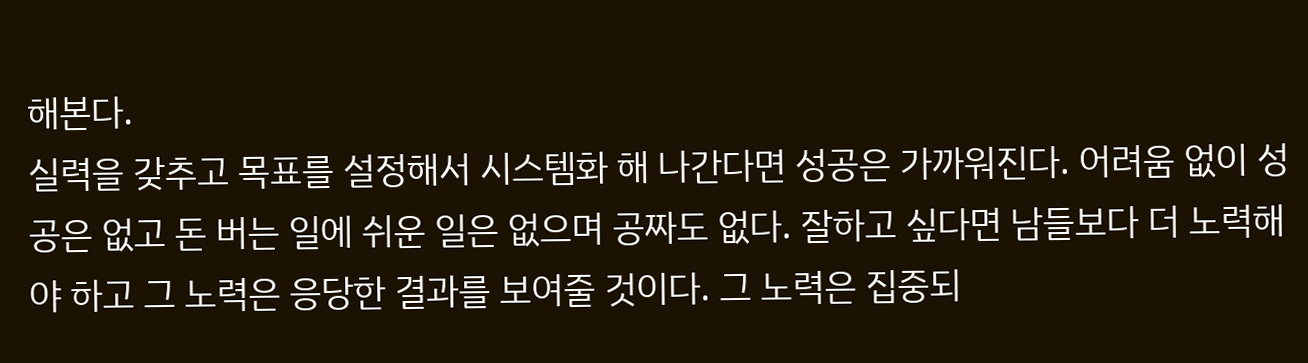해본다.
실력을 갖추고 목표를 설정해서 시스템화 해 나간다면 성공은 가까워진다. 어려움 없이 성공은 없고 돈 버는 일에 쉬운 일은 없으며 공짜도 없다. 잘하고 싶다면 남들보다 더 노력해야 하고 그 노력은 응당한 결과를 보여줄 것이다. 그 노력은 집중되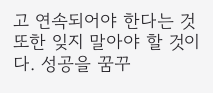고 연속되어야 한다는 것 또한 잊지 말아야 할 것이다. 성공을 꿈꾸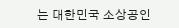는 대한민국 소상공인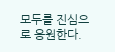모두를 진심으로 응원한다.